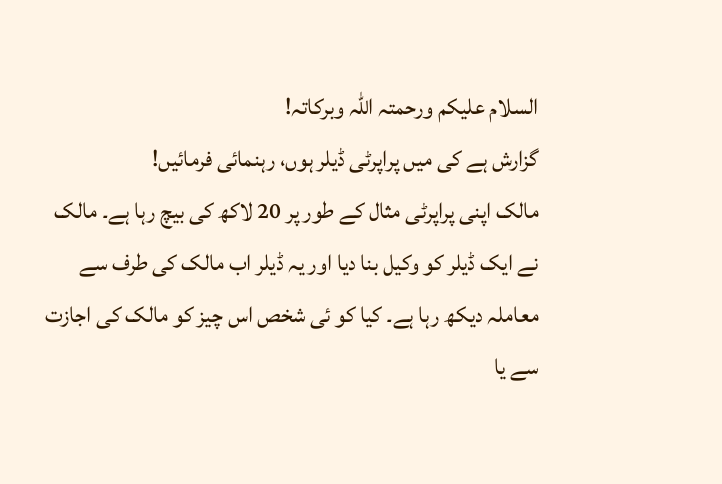السلام علیکم ورحمتہ اللہ وبرکاتہ!
گزارش ہے کی میں پراپرٹی ڈیلر ہوں، رہنمائی فرمائیں!
مالک اپنی پراپرٹی مثال کے طور پر 20 لاکھ کی بیچ رہا ہے۔ مالک نے ایک ڈیلر کو وکیل بنا دیا اور یہ ڈیلر اب مالک کی طرف سے معاملہ دیکھ رہا ہے۔ کیا کو ئی شخص اس چیز کو مالک کی اجازت سے یا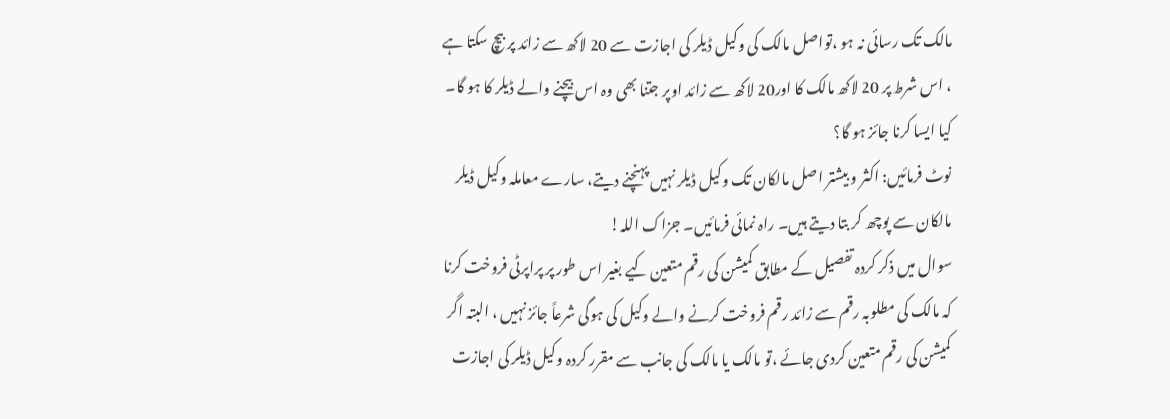مالک تک رسائی نہ ہو ،تواصل مالک کی وکیل ڈیلر کی اجازت سے 20 لاکھ سے زائد پر بیچ سکتا ہے ، اس شرط پر 20 لاکھ مالک کا اور20 لاکھ سے زائد اوپر جتنا بھی وہ اس بیچنے والے ڈیلر کا ہو گا۔ کیا ایسا کرنا جائز ہو گا؟
نوٹ فرمائیں: اکثر و بیشتر اصل مالکان تک وکیل ڈیلر نہیں پہنچنے دیتے، سارے معاملہ وکیل ڈیلر مالکان سے پوچھ کر بتا دیتے ہیں۔ راہ نمائی فرمائیں۔ جزاک اللہ!
سوال میں ذکر کردہ تفصیل کے مطابق کمیشن کی رقم متعین کیے بغیر اس طور پر پراپرٹی فروخت کرنا کہ مالک کی مطلوبہ رقم سے زائد رقم فروخت کرنے والے وکیل کی ہوگی شرعاً جائز نہیں ، البتہ اگر کمیشن کی رقم متعین کردی جائے ،تو مالک یا مالک کی جانب سے مقرر کردہ وکیل ڈیلر کی اجازت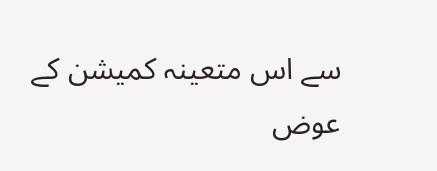سے اس متعینہ کمیشن کے عوض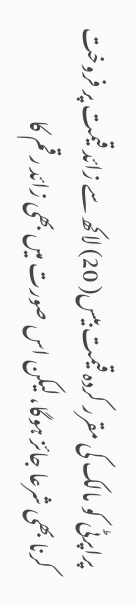پراپرٹی کو مالک کی مقرر کردہ قیمت بیس( 20) لاکھ سے زائد قیمت پر فروخت کرنا بھی شرعا جائز ہوگا، لیکن اس صورت میں بھی زائد رقم کا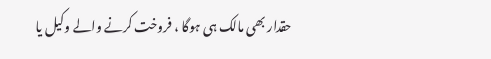حقدار بھی مالک ہی ہوگا ، فروخت کرنے والے وکیل یا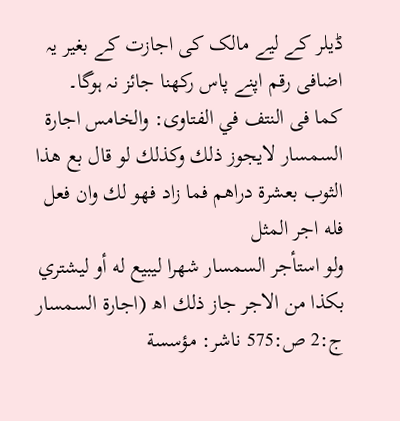ڈیلر کے لیے مالک کی اجازت کے بغیر یہ اضافی رقم اپنے پاس رکھنا جائز نہ ہوگا۔
کما فی النتف في الفتاوى: والخامس اجارة السمسار لايجوز ذلك وكذلك لو قال بع هذا الثوب بعشرة دراهم فما زاد فهو لك وان فعل فله اجر المثل
ولو استأجر السمسار شهرا ليبيع له أو ليشتري بكذا من الاجر جاز ذلك اھ (اجارة السمسار ج:2 ص:575 ناشر: مؤسسة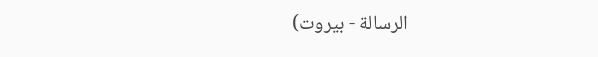الرسالة - بيروت)